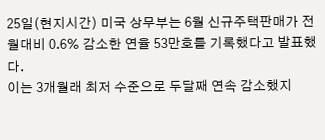25일(현지시간) 미국 상무부는 6월 신규주택판매가 전월대비 0.6% 감소한 연율 53만호를 기록했다고 발표했다.
이는 3개월래 최저 수준으로 두달째 연속 감소했지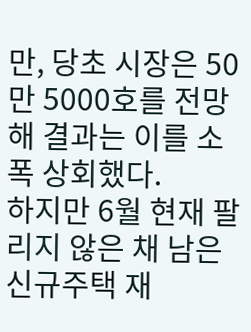만, 당초 시장은 50만 5000호를 전망해 결과는 이를 소폭 상회했다.
하지만 6월 현재 팔리지 않은 채 남은 신규주택 재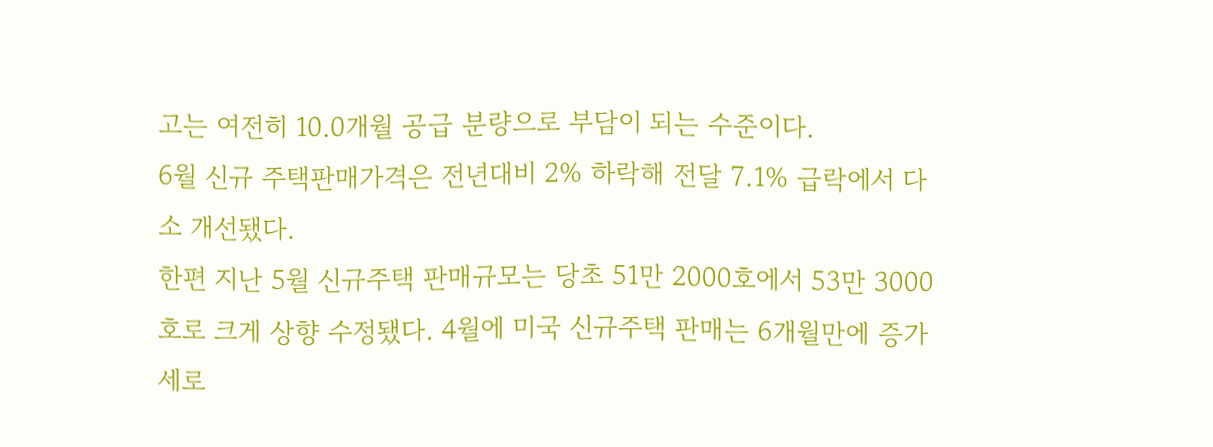고는 여전히 10.0개월 공급 분량으로 부담이 되는 수준이다.
6월 신규 주택판매가격은 전년대비 2% 하락해 전달 7.1% 급락에서 다소 개선됐다.
한편 지난 5월 신규주택 판매규모는 당초 51만 2000호에서 53만 3000호로 크게 상향 수정됐다. 4월에 미국 신규주택 판매는 6개월만에 증가세로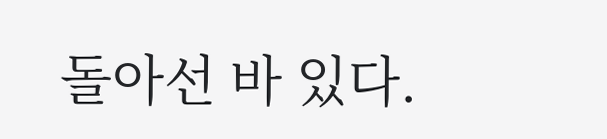돌아선 바 있다.